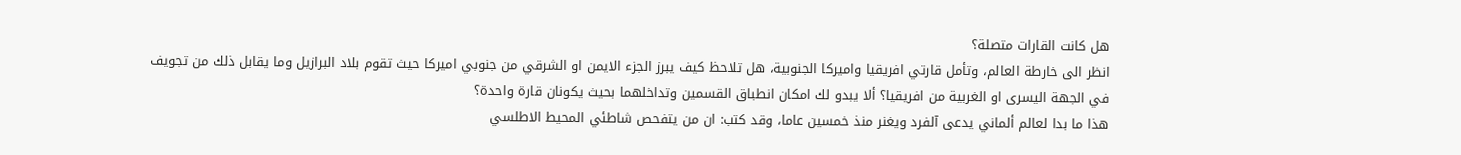هل كانت القارات متصلة؟
انظر الى خارطة العالم، وتأمل قارتي افريقيا واميركا الجنوبية، هل تلاحظ كيف يبرز الجزء الايمن او الشرقي من جنوبي اميركا حيث تقوم بلاد البرازيل وما يقابل ذلك من تجويف في الجهة اليسرى او الغربية من افريقيا؟ ألا يبدو لك امكان انطباق القسمين وتداخلهما بحيث يكونان قارة واحدة؟
هذا ما بدا لعالم ألماني يدعى آلفرد ويغنر منذ خمسين عاما، وقد كتب: ان من يتفحص شاطئي المحيط الاطلسي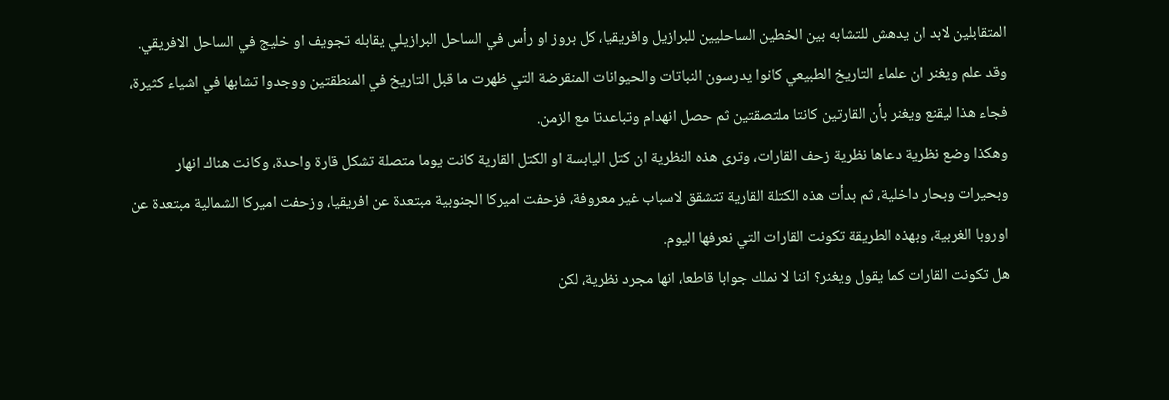المتقابلين لابد ان يدهش للتشابه بين الخطين الساحليين للبرازيل وافريقيا، كل بروز او رأس في الساحل البرازيلي يقابله تجويف او خليج في الساحل الافريقي.
وقد علم ويغنر ان علماء التاريخ الطبيعي كانوا يدرسون النباتات والحيوانات المنقرضة التي ظهرت ما قبل التاريخ في المنطقتين ووجدوا تشابها في اشياء كثيرة، فجاء هذا ليقنع ويغنر بأن القارتين كانتا ملتصقتين ثم حصل انهدام وتباعدتا مع الزمن.
وهكذا وضع نظرية دعاها نظرية زحف القارات، وترى هذه النظرية ان كتل اليابسة او الكتل القارية كانت يوما متصلة تشكل قارة واحدة، وكانت هناك انهار وبحيرات وبحار داخلية، ثم بدأت هذه الكتلة القارية تتشقق لاسباب غير معروفة، فزحفت اميركا الجنوبية مبتعدة عن افريقيا، وزحفت اميركا الشمالية مبتعدة عن اوروبا الغربية، وبهذه الطريقة تكونت القارات التي نعرفها اليوم.
هل تكونت القارات كما يقول ويغنر؟ اننا لا نملك جوابا قاطعا، انها مجرد نظرية، لكن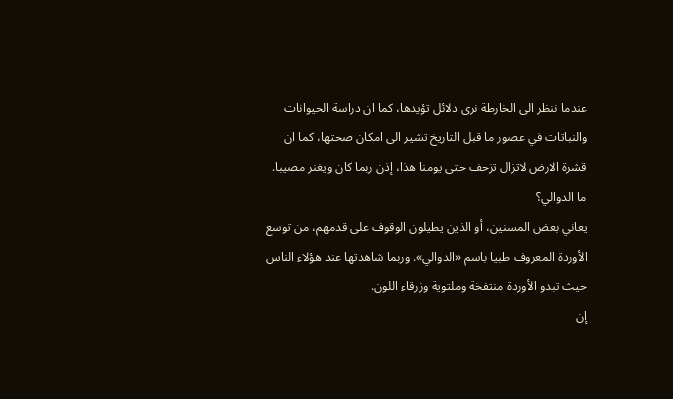عندما ننظر الى الخارطة نرى دلائل تؤيدها، كما ان دراسة الحيوانات والنباتات في عصور ما قبل التاريخ تشير الى امكان صحتها، كما ان قشرة الارض لاتزال تزحف حتى يومنا هذا، إذن ربما كان ويغنر مصيبا.
ما الدوالي؟
يعاني بعض المسنين، أو الذين يطيلون الوقوف على قدمهم، من توسع الأوردة المعروف طبيا باسم «الدوالي». وربما شاهدتها عند هؤلاء الناس حيث تبدو الأوردة منتفخة وملتوية وزرقاء اللون.
إن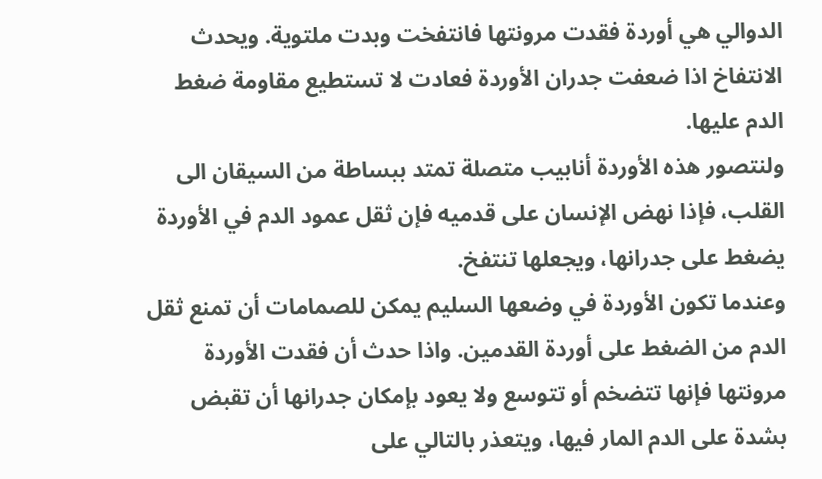الدوالي هي أوردة فقدت مرونتها فانتفخت وبدت ملتوية. ويحدث الانتفاخ اذا ضعفت جدران الأوردة فعادت لا تستطيع مقاومة ضغط الدم عليها.
ولنتصور هذه الأوردة أنابيب متصلة تمتد ببساطة من السيقان الى القلب، فإذا نهض الإنسان على قدميه فإن ثقل عمود الدم في الأوردة يضغط على جدرانها، ويجعلها تنتفخ.
وعندما تكون الأوردة في وضعها السليم يمكن للصمامات أن تمنع ثقل الدم من الضغط على أوردة القدمين. واذا حدث أن فقدت الأوردة مرونتها فإنها تتضخم أو تتوسع ولا يعود بإمكان جدرانها أن تقبض بشدة على الدم المار فيها، ويتعذر بالتالي على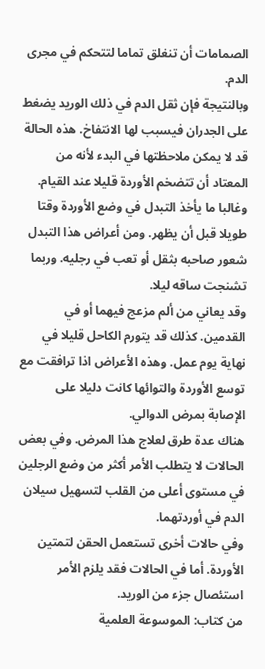الصمامات أن تنغلق تماما لتتحكم في مجرى الدم.
وبالنتيجة فإن ثقل الدم في ذلك الوريد يضغط على الجدران فيسبب لها الانتفاخ. هذه الحالة قد لا يمكن ملاحظتها في البدء لأنه من المعتاد أن تتضخم الأوردة قليلا عند القيام.
وغالبا ما يأخذ التبدل في وضع الأوردة وقتا طويلا قبل أن يظهر. ومن أعراض هذا التبدل شعور صاحبه بثقل أو تعب في رجليه. وربما تشنجت ساقه ليلا.
وقد يعاني من ألم مزعج فيهما أو في القدمين. كذلك قد يتورم الكاحل قليلا في نهاية يوم عمل. وهذه الأعراض اذا ترافقت مع توسع الأوردة والتوائها كانت دليلا على الإصابة بمرض الدوالي.
هناك عدة طرق لعلاج هذا المرض. وفي بعض الحالات لا يتطلب الأمر أكثر من وضع الرجلين في مستوى أعلى من القلب لتسهيل سيلان الدم في أوردتهما.
وفي حالات أخرى تستعمل الحقن لتمتين الأوردة. أما في الحالات فقد يلزم الأمر استئصال جزء من الوريد.
من كتاب: الموسوعة العلمية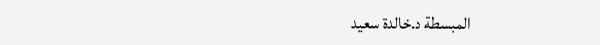المبسطة د.خالدة سعيد